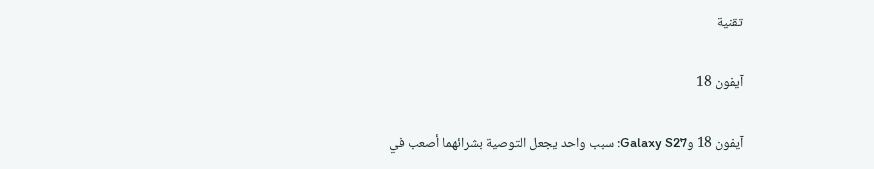تقنية

آيفون 18

آيفون 18 وGalaxy S27: سبب واحد يجعل التوصية بشرائهما أصعب في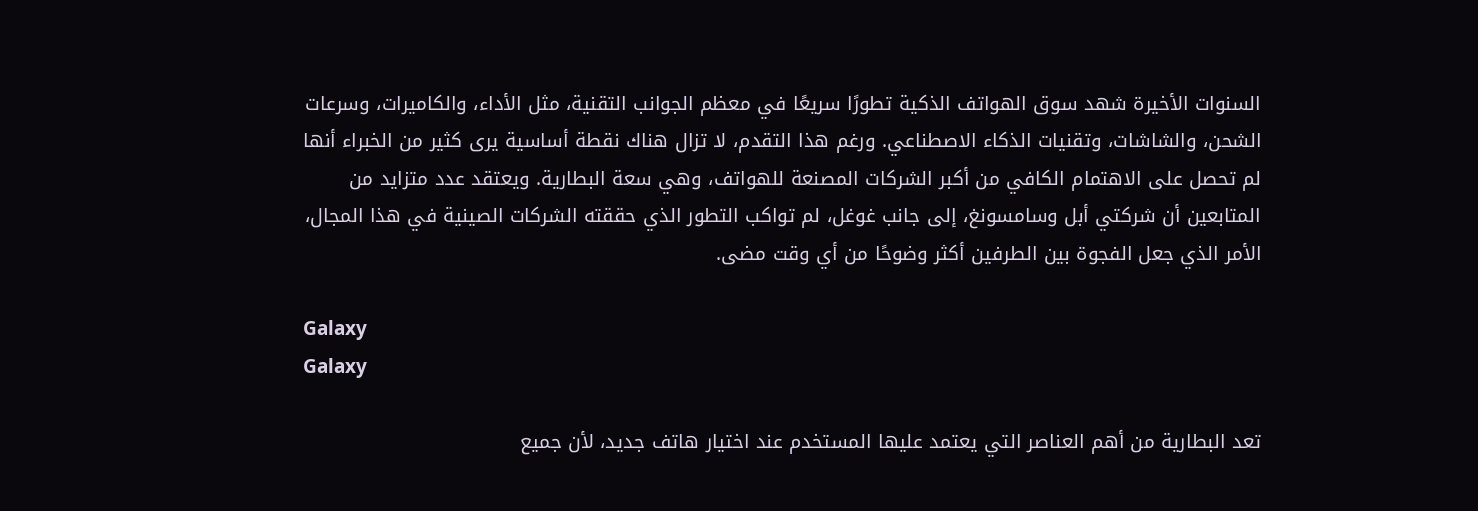السنوات الأخيرة شهد سوق الهواتف الذكية تطورًا سريعًا في معظم الجوانب التقنية، مثل الأداء، والكاميرات، وسرعات الشحن، والشاشات، وتقنيات الذكاء الاصطناعي. ورغم هذا التقدم، لا تزال هناك نقطة أساسية يرى كثير من الخبراء أنها لم تحصل على الاهتمام الكافي من أكبر الشركات المصنعة للهواتف، وهي سعة البطارية. ويعتقد عدد متزايد من المتابعين أن شركتي أبل وسامسونغ، إلى جانب غوغل، لم تواكب التطور الذي حققته الشركات الصينية في هذا المجال، الأمر الذي جعل الفجوة بين الطرفين أكثر وضوحًا من أي وقت مضى.

Galaxy
Galaxy

تعد البطارية من أهم العناصر التي يعتمد عليها المستخدم عند اختيار هاتف جديد، لأن جميع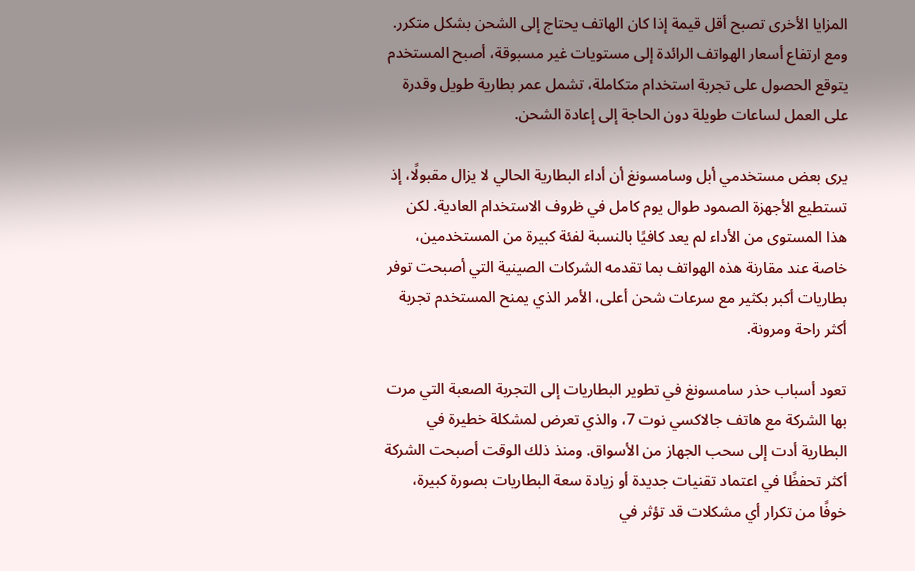المزايا الأخرى تصبح أقل قيمة إذا كان الهاتف يحتاج إلى الشحن بشكل متكرر. ومع ارتفاع أسعار الهواتف الرائدة إلى مستويات غير مسبوقة، أصبح المستخدم يتوقع الحصول على تجربة استخدام متكاملة، تشمل عمر بطارية طويل وقدرة على العمل لساعات طويلة دون الحاجة إلى إعادة الشحن.

يرى بعض مستخدمي أبل وسامسونغ أن أداء البطارية الحالي لا يزال مقبولًا، إذ تستطيع الأجهزة الصمود طوال يوم كامل في ظروف الاستخدام العادية. لكن هذا المستوى من الأداء لم يعد كافيًا بالنسبة لفئة كبيرة من المستخدمين، خاصة عند مقارنة هذه الهواتف بما تقدمه الشركات الصينية التي أصبحت توفر بطاريات أكبر بكثير مع سرعات شحن أعلى، الأمر الذي يمنح المستخدم تجربة أكثر راحة ومرونة.

تعود أسباب حذر سامسونغ في تطوير البطاريات إلى التجربة الصعبة التي مرت بها الشركة مع هاتف جالاكسي نوت 7، والذي تعرض لمشكلة خطيرة في البطارية أدت إلى سحب الجهاز من الأسواق. ومنذ ذلك الوقت أصبحت الشركة أكثر تحفظًا في اعتماد تقنيات جديدة أو زيادة سعة البطاريات بصورة كبيرة، خوفًا من تكرار أي مشكلات قد تؤثر في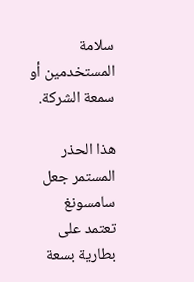سلامة المستخدمين أو سمعة الشركة.

هذا الحذر المستمر جعل سامسونغ تعتمد على بطارية بسعة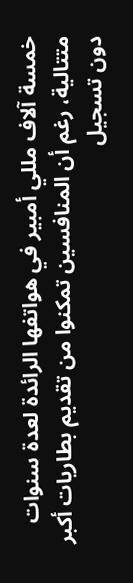خمسة آلاف مللي أمبير في هواتفها الرائدة لعدة سنوات متتالية، رغم أن المنافسين تمكنوا من تقديم بطاريات أكبر دون تسجيل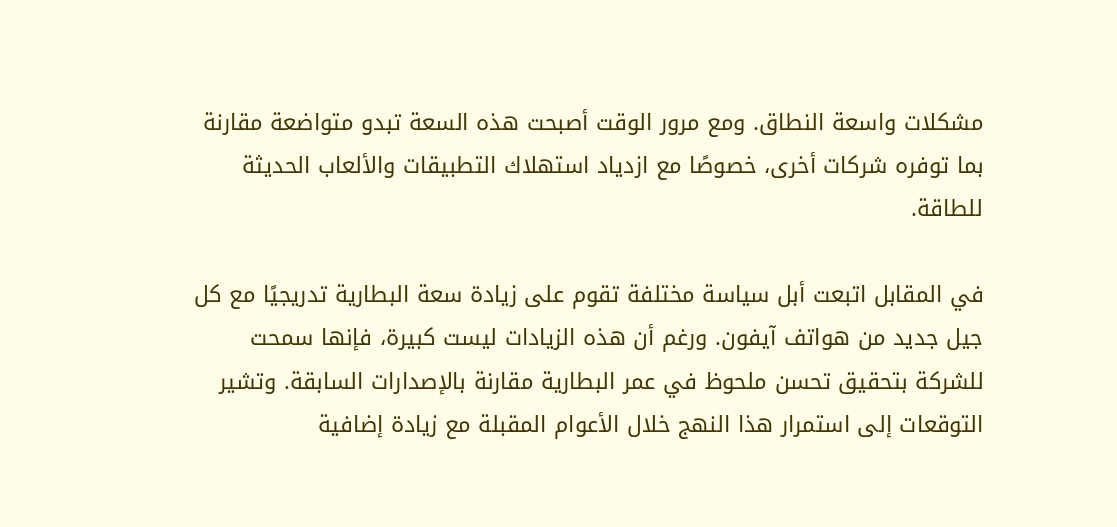مشكلات واسعة النطاق. ومع مرور الوقت أصبحت هذه السعة تبدو متواضعة مقارنة بما توفره شركات أخرى، خصوصًا مع ازدياد استهلاك التطبيقات والألعاب الحديثة للطاقة.

في المقابل اتبعت أبل سياسة مختلفة تقوم على زيادة سعة البطارية تدريجيًا مع كل جيل جديد من هواتف آيفون. ورغم أن هذه الزيادات ليست كبيرة، فإنها سمحت للشركة بتحقيق تحسن ملحوظ في عمر البطارية مقارنة بالإصدارات السابقة. وتشير التوقعات إلى استمرار هذا النهج خلال الأعوام المقبلة مع زيادة إضافية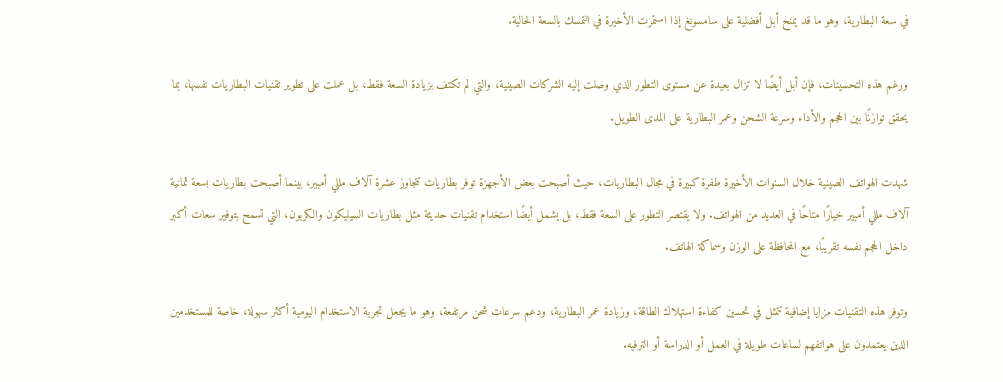في سعة البطارية، وهو ما قد يمنح أبل أفضلية على سامسونغ إذا استمرت الأخيرة في التمسك بالسعة الحالية.

ورغم هذه التحسينات، فإن أبل أيضًا لا تزال بعيدة عن مستوى التطور الذي وصلت إليه الشركات الصينية، والتي لم تكتف بزيادة السعة فقط، بل عملت على تطوير تقنيات البطاريات نفسها، بما يحقق توازنًا بين الحجم والأداء وسرعة الشحن وعمر البطارية على المدى الطويل.

شهدت الهواتف الصينية خلال السنوات الأخيرة طفرة كبيرة في مجال البطاريات، حيث أصبحت بعض الأجهزة توفر بطاريات تتجاوز عشرة آلاف مللي أمبير، بينما أصبحت بطاريات بسعة ثمانية آلاف مللي أمبير خيارًا متاحًا في العديد من الهواتف. ولا يقتصر التطور على السعة فقط، بل يشمل أيضًا استخدام تقنيات حديثة مثل بطاريات السيليكون والكربون، التي تسمح بتوفير سعات أكبر داخل الحجم نفسه تقريبًا، مع المحافظة على الوزن وسماكة الهاتف.

وتوفر هذه التقنيات مزايا إضافية تتمثل في تحسين كفاءة استهلاك الطاقة، وزيادة عمر البطارية، ودعم سرعات شحن مرتفعة، وهو ما يجعل تجربة الاستخدام اليومية أكثر سهولة، خاصة للمستخدمين الذين يعتمدون على هواتفهم لساعات طويلة في العمل أو الدراسة أو الترفيه.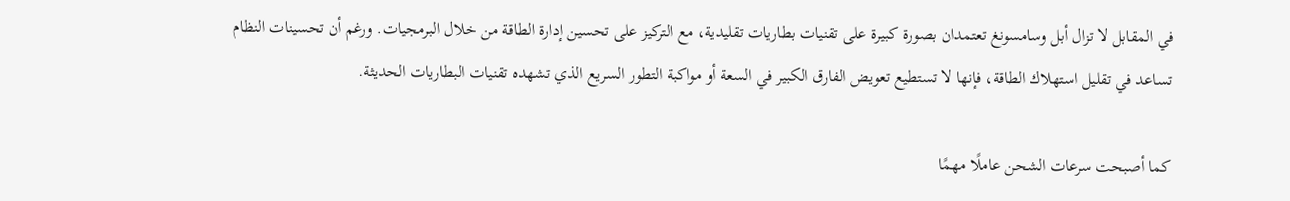في المقابل لا تزال أبل وسامسونغ تعتمدان بصورة كبيرة على تقنيات بطاريات تقليدية، مع التركيز على تحسين إدارة الطاقة من خلال البرمجيات. ورغم أن تحسينات النظام تساعد في تقليل استهلاك الطاقة، فإنها لا تستطيع تعويض الفارق الكبير في السعة أو مواكبة التطور السريع الذي تشهده تقنيات البطاريات الحديثة.

كما أصبحت سرعات الشحن عاملًا مهمًا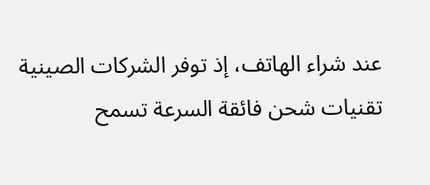عند شراء الهاتف، إذ توفر الشركات الصينية تقنيات شحن فائقة السرعة تسمح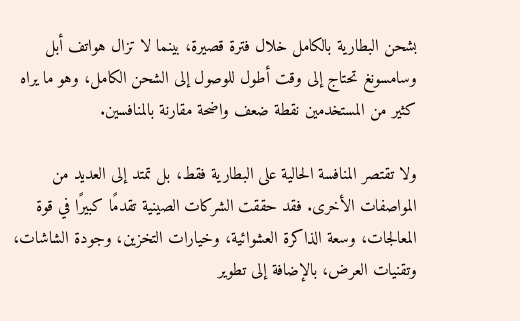بشحن البطارية بالكامل خلال فترة قصيرة، بينما لا تزال هواتف أبل وسامسونغ تحتاج إلى وقت أطول للوصول إلى الشحن الكامل، وهو ما يراه كثير من المستخدمين نقطة ضعف واضحة مقارنة بالمنافسين.

ولا تقتصر المنافسة الحالية على البطارية فقط، بل تمتد إلى العديد من المواصفات الأخرى. فقد حققت الشركات الصينية تقدمًا كبيرًا في قوة المعالجات، وسعة الذاكرة العشوائية، وخيارات التخزين، وجودة الشاشات، وتقنيات العرض، بالإضافة إلى تطوير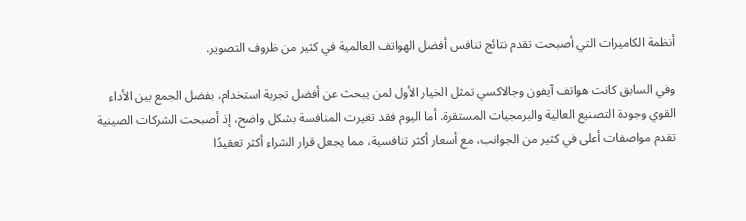أنظمة الكاميرات التي أصبحت تقدم نتائج تنافس أفضل الهواتف العالمية في كثير من ظروف التصوير.

وفي السابق كانت هواتف آيفون وجالاكسي تمثل الخيار الأول لمن يبحث عن أفضل تجربة استخدام، بفضل الجمع بين الأداء القوي وجودة التصنيع العالية والبرمجيات المستقرة. أما اليوم فقد تغيرت المنافسة بشكل واضح، إذ أصبحت الشركات الصينية تقدم مواصفات أعلى في كثير من الجوانب، مع أسعار أكثر تنافسية، مما يجعل قرار الشراء أكثر تعقيدًا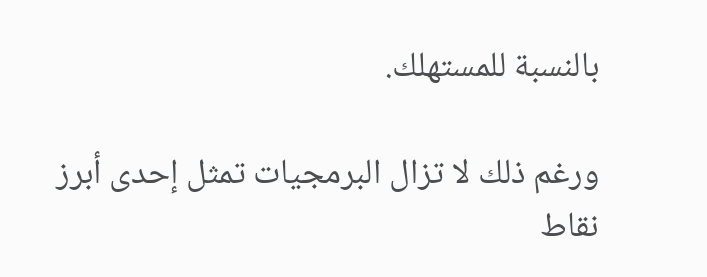بالنسبة للمستهلك.

ورغم ذلك لا تزال البرمجيات تمثل إحدى أبرز نقاط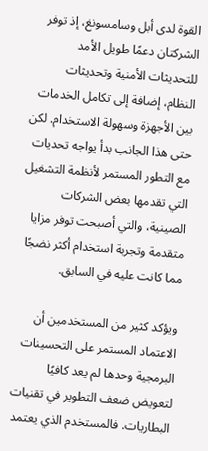القوة لدى أبل وسامسونغ، إذ توفر الشركتان دعمًا طويل الأمد للتحديثات الأمنية وتحديثات النظام، إضافة إلى تكامل الخدمات بين الأجهزة وسهولة الاستخدام. لكن حتى هذا الجانب بدأ يواجه تحديات مع التطور المستمر لأنظمة التشغيل التي تقدمها بعض الشركات الصينية، والتي أصبحت توفر مزايا متقدمة وتجربة استخدام أكثر نضجًا مما كانت عليه في السابق.

ويؤكد كثير من المستخدمين أن الاعتماد المستمر على التحسينات البرمجية وحدها لم يعد كافيًا لتعويض ضعف التطوير في تقنيات البطاريات. فالمستخدم الذي يعتمد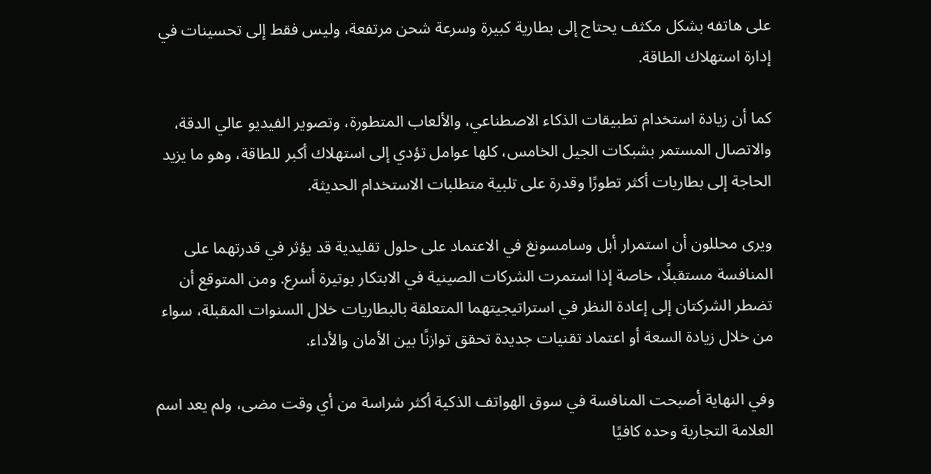على هاتفه بشكل مكثف يحتاج إلى بطارية كبيرة وسرعة شحن مرتفعة، وليس فقط إلى تحسينات في إدارة استهلاك الطاقة.

كما أن زيادة استخدام تطبيقات الذكاء الاصطناعي، والألعاب المتطورة، وتصوير الفيديو عالي الدقة، والاتصال المستمر بشبكات الجيل الخامس، كلها عوامل تؤدي إلى استهلاك أكبر للطاقة، وهو ما يزيد الحاجة إلى بطاريات أكثر تطورًا وقدرة على تلبية متطلبات الاستخدام الحديثة.

ويرى محللون أن استمرار أبل وسامسونغ في الاعتماد على حلول تقليدية قد يؤثر في قدرتهما على المنافسة مستقبلًا، خاصة إذا استمرت الشركات الصينية في الابتكار بوتيرة أسرع. ومن المتوقع أن تضطر الشركتان إلى إعادة النظر في استراتيجيتهما المتعلقة بالبطاريات خلال السنوات المقبلة، سواء من خلال زيادة السعة أو اعتماد تقنيات جديدة تحقق توازنًا بين الأمان والأداء.

وفي النهاية أصبحت المنافسة في سوق الهواتف الذكية أكثر شراسة من أي وقت مضى، ولم يعد اسم العلامة التجارية وحده كافيًا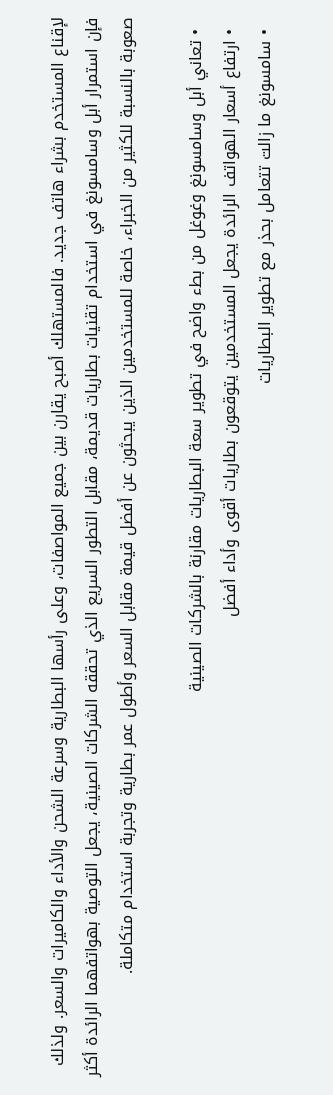لإقناع المستخدم بشراء هاتف جديد. فالمستهلك أصبح يقارن بين جميع المواصفات، وعلى رأسها البطارية وسرعة الشحن والأداء والكاميرات والسعر. ولذلك فإن استمرار أبل وسامسونغ في استخدام تقنيات بطاريات قديمة، مقابل التطور السريع الذي تحققه الشركات الصينية، يجعل التوصية بهواتفهما الرائدة أكثر صعوبة بالنسبة للكثير من الخبراء، خاصة للمستخدمين الذين يبحثون عن أفضل قيمة مقابل السعر وأطول عمر بطارية وتجربة استخدام متكاملة.

  • تعاني أبل وسامسونغ وغوغل من بطء واضح في تطوير سعة البطاريات مقارنة بالشركات الصينية
  • ارتفاع أسعار الهواتف الرائدة يجعل المستخدمين يتوقعون بطاريات أقوى وأداء أفضل
  • سامسونغ ما زالت تتعامل بحذر مع تطوير البطاريات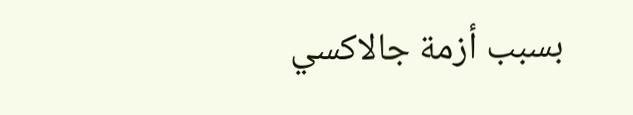بسبب أزمة جالاكسي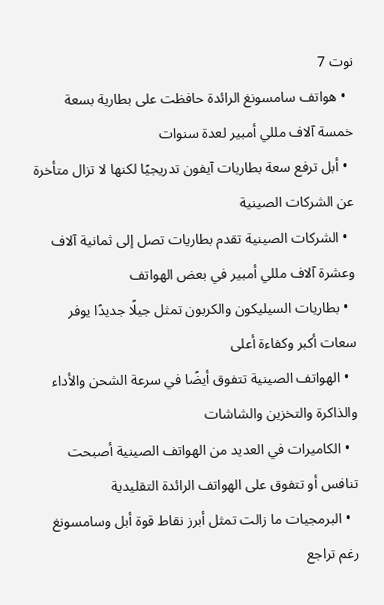نوت 7
  • هواتف سامسونغ الرائدة حافظت على بطارية بسعة خمسة آلاف مللي أمبير لعدة سنوات
  • أبل ترفع سعة بطاريات آيفون تدريجيًا لكنها لا تزال متأخرة عن الشركات الصينية
  • الشركات الصينية تقدم بطاريات تصل إلى ثمانية آلاف وعشرة آلاف مللي أمبير في بعض الهواتف
  • بطاريات السيليكون والكربون تمثل جيلًا جديدًا يوفر سعات أكبر وكفاءة أعلى
  • الهواتف الصينية تتفوق أيضًا في سرعة الشحن والأداء والذاكرة والتخزين والشاشات
  • الكاميرات في العديد من الهواتف الصينية أصبحت تنافس أو تتفوق على الهواتف الرائدة التقليدية
  • البرمجيات ما زالت تمثل أبرز نقاط قوة أبل وسامسونغ رغم تراجع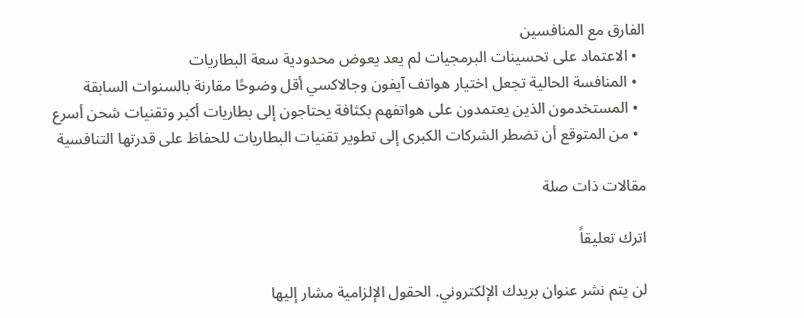الفارق مع المنافسين
  • الاعتماد على تحسينات البرمجيات لم يعد يعوض محدودية سعة البطاريات
  • المنافسة الحالية تجعل اختيار هواتف آيفون وجالاكسي أقل وضوحًا مقارنة بالسنوات السابقة
  • المستخدمون الذين يعتمدون على هواتفهم بكثافة يحتاجون إلى بطاريات أكبر وتقنيات شحن أسرع
  • من المتوقع أن تضطر الشركات الكبرى إلى تطوير تقنيات البطاريات للحفاظ على قدرتها التنافسية

مقالات ذات صلة

اترك تعليقاً

لن يتم نشر عنوان بريدك الإلكتروني. الحقول الإلزامية مشار إليها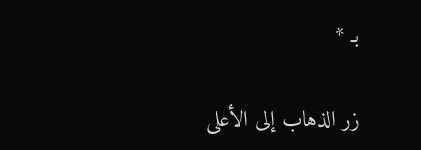بـ *

زر الذهاب إلى الأعلى